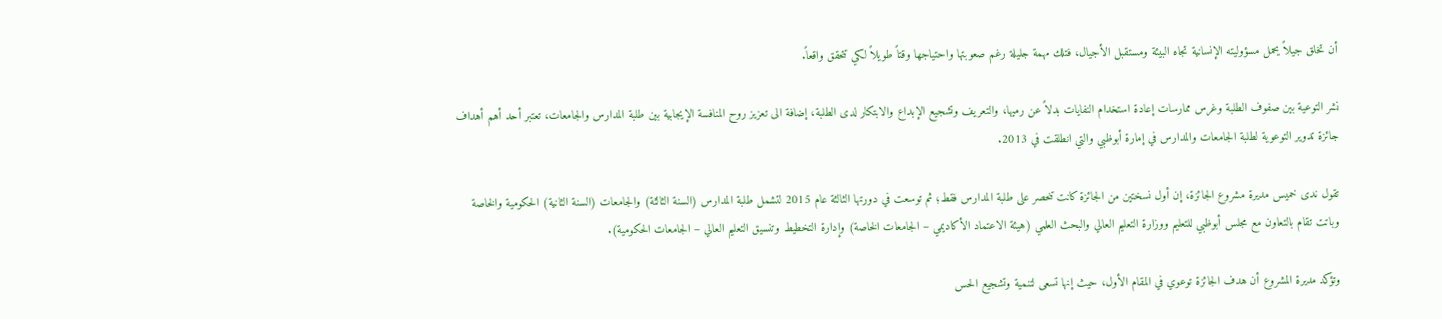أن تخلق جيلاً يحمل مسؤوليته الإنسانية تجاه البيئة ومستقبل الأجيال، فتلك مهمة جليلة رغم صعوبتها واحتياجها وقتاً طويلاً لكي تتحقق واقعاً.

نشر التوعية بين صفوف الطلبة وغرس ممارسات إعادة استخدام النفايات بدلاً عن رميها، والتعريف وتشجيع الإبداع والابتكار لدى الطلبة، إضافة الى تعزيز روح المنافسة الإيجابية بين طلبة المدارس والجامعات، تعتبر أحد أهم أهداف جائزة تدوير التوعوية لطلبة الجامعات والمدارس في إمارة أبوظبي والتي انطلقت في 2013.

تقول ندى خميس مديرة مشروع الجائزة، إن أول نسختين من الجائزة كانت تنحصر على طلبة المدارس فقط؛ ثم توسعت في دورتها الثالثة عام 2015 لتشمل طلبة المدارس (السنة الثالثة) والجامعات (السنة الثانية) الحكومية والخاصة وباتت تقام بالتعاون مع مجلس أبوظبي للتعليم ووزارة التعليم العالي والبحث العلمي (هيئة الاعتماد الأكاديمي – الجامعات الخاصة) وإدارة التخطيط وتنسيق التعليم العالي – الجامعات الحكومية).

وتؤكد مديرة المشروع أن هدف الجائزة توعوي في المقام الأول، حيث إنها تسعى لتنمية وتشجيع الحس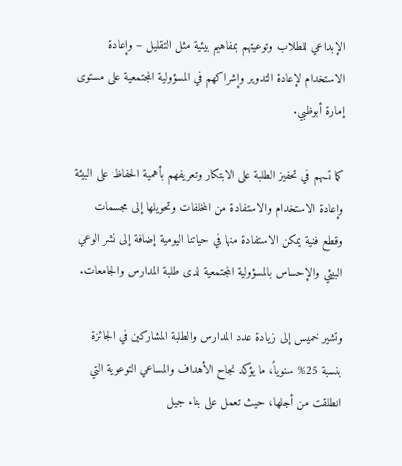الإبداعي للطلاب وتوعيتهم بمفاهيم بيئية مثل التقليل – وإعادة الاستخدام لإعادة التدوير وإشراكهم في المسؤولية المجتمعية على مستوى إمارة أبوظبي.

كما تسهم في تحفيز الطلبة على الابتكار وتعريفهم بأهمية الحفاظ على البيئة وإعادة الاستخدام والاستفادة من المخلفات وتحويلها إلى مجسمات وقطع فنية يمكن الاستفادة منها في حياتنا اليومية إضافة إلى نشر الوعي البيئي والإحساس بالمسؤولية المجتمعية لدى طلبة المدارس والجامعات.

وتشير خميس إلى زيادة عدد المدارس والطلبة المشاركين في الجائزة بنسبة 25% سنوياً، ما يؤكد نجاح الأهداف والمساعي التوعوية التي انطلقت من أجلها، حيث تعمل على بناء جيل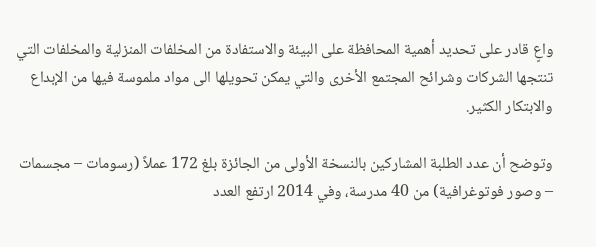واعٍ قادر على تحديد أهمية المحافظة على البيئة والاستفادة من المخلفات المنزلية والمخلفات التي تنتجها الشركات وشرائح المجتمع الأخرى والتي يمكن تحويلها الى مواد ملموسة فيها من الإبداع والابتكار الكثير.

وتوضح أن عدد الطلبة المشاركين بالنسخة الأولى من الجائزة بلغ 172 عملاً (رسومات – مجسمات – وصور فوتوغرافية) من 40 مدرسة، وفي 2014 ارتفع العدد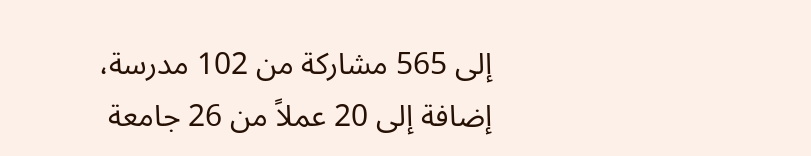إلى 565 مشاركة من 102 مدرسة، إضافة إلى 20 عملاً من 26 جامعة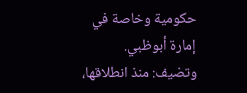حكومية وخاصة في إمارة أبوظبي. وتضيف: منذ انطلاقها،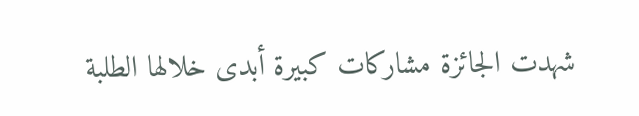شهدت الجائزة مشاركات كبيرة أبدى خلالها الطلبة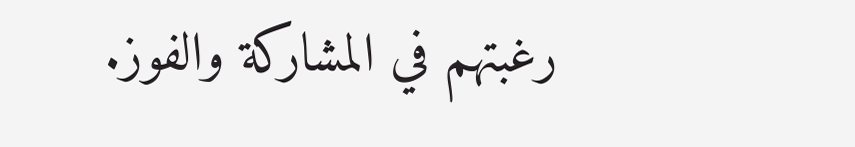رغبتهم في المشاركة والفوز.